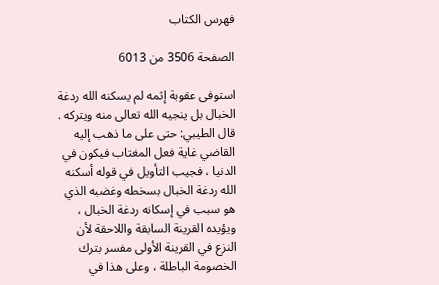فهرس الكتاب

الصفحة 3506 من 6013

استوفى عقوبة إثمه لم يسكنه الله ردغة الخبال بل ينجيه الله تعالى منه ويتركه . قال الطيبي: حتى على ما ذهب إليه القاضي غاية فعل المغتاب فيكون في الدنيا ، فجيب التأويل في قوله أسكنه الله ردغة الخبال بسخطه وغضبه الذي هو سبب في إسكانه ردغة الخبال ، ويؤيده القرينة السابقة واللاحقة لأن النزع في القرينة الأولى مفسر بترك الخصومة الباطلة ، وعلى هذا في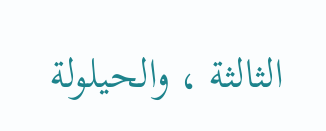الثالثة ، والحيلولة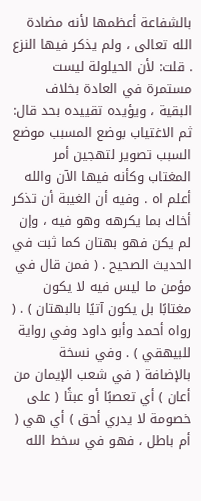بالشفاعة أعظمها لأنه مضادة الله تعالى ، ولم يذكر فيها النزع . قلت: لأن الحيلولة ليست مستمرة في العادة بخلاف البقية ، ويؤيده تقييده بحد قال: ثم الاغتياب بوضع المسبب موضع السبب تصوير لتهجين أمر المغتاب وكأنه فيها الآن والله أعلم اه . وفيه أن الغيبة أن تذكر أخاك بما يكرهه وهو فيه ، وإن لم يكن فهو بهتان كما ثبت في الحديث الصحيح . ( فمن قال في مؤمن ما ليس فيه لا يكون مغتابًا بل يكون آتيًا بالبهتان ) . ( رواه أحمد وأبو داود وفي رواية للبيهقي ) . وفي نسخة بالإضافة ( في شعب الإيمان من أعان ) أي تعصبًا أو عبثًا ( على خصومة لا يدري أحق ) أي هي ( أم باطل ، فهو في سخط الله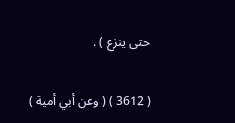حتى ينزع ) .

( 3612 ) ( وعن أبي أمية )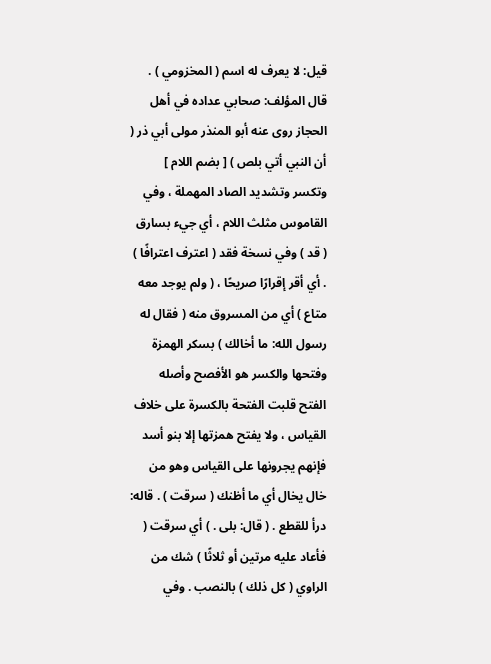قيل: لا يعرف له اسم ( المخزومي ) . قال المؤلف: صحابي عداده في أهل الحجاز روى عنه أبو المنذر مولى أبي ذر ( أن النبي أتي بلص ) [ بضم اللام ] وتكسر وتشديد الصاد المهملة ، وفي القاموس مثلث اللام ، أي جيء بسارق ( قد ) وفي نسخة فقد ( اعترف اعترافًا ) . أي أقر إقرارًا صريحًا ، ( ولم يوجد معه متاع ) أي من المسروق منه ( فقال له رسول الله: ما أخالك ) بسكر الهمزة وفتحها والكسر هو الأفصح وأصله الفتح قلبت الفتحة بالكسرة على خلاف القياس ، ولا يفتح همزتها إلا بنو أسد فإنهم يجرونها على القياس وهو من خال يخال أي ما أظنك ( سرقت ) . قاله: درأ للقطع . ( قال: بلى . ) أي سرقت ( فأعاد عليه مرتين أو ثلاثًا ) شك من الراوي ( كل ذلك ) بالنصب . وفي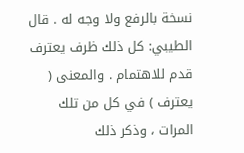نسخة بالرفع ولا وجه له . قال الطيبي: كل ذلك ظرف يعترف قدم للاهتمام . والمعنى ( يعترف ) في كل من تلك المرات ، وذكر ذلك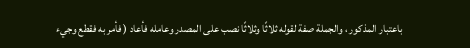باعتبار المذكور ، والجملة صفة لقوله ثلاثًا وثلاثًا نصب على المصدر وعامله فأعاد ( فأمر به فقطع وجيء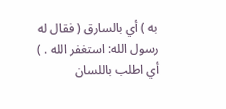به ) أي بالسارق ( فقال له رسول الله: استغفر الله . ) أي اطلب باللسان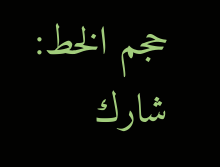حجم الخط:
شارك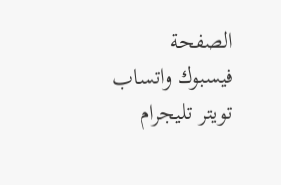الصفحة
فيسبوك واتساب تويتر تليجرام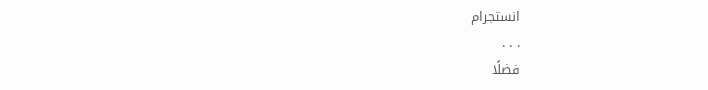انستجرام
. . .
فضلًا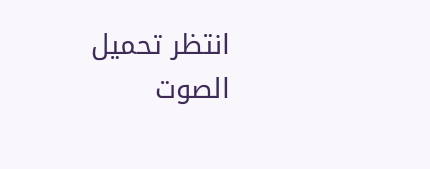انتظر تحميل الصوت